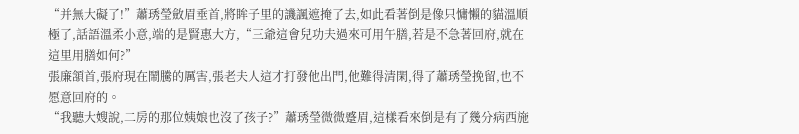“并無大礙了!”蕭琇瑩斂眉垂首,將眸子里的譏諷遮掩了去,如此看著倒是像只慵懶的貓溫順極了,話語溫柔小意,端的是賢惠大方,“三爺這會兒功夫過來可用午膳,若是不急著回府,就在這里用膳如何?”
張廉頷首,張府現在鬧騰的厲害,張老夫人這才打發他出門,他難得清閑,得了蕭琇瑩挽留,也不愿意回府的。
“我聽大嫂說,二房的那位姨娘也沒了孩子?”蕭琇瑩微微蹙眉,這樣看來倒是有了幾分病西施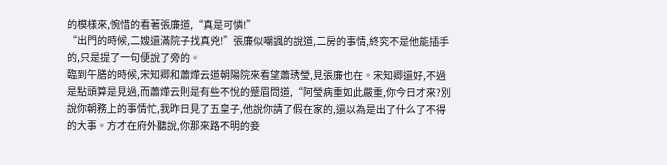的模樣來,惋惜的看著張廉道,“真是可憐!”
“出門的時候,二嫂還滿院子找真兇!”張廉似嘲諷的說道,二房的事情,終究不是他能插手的,只是提了一句便說了旁的。
臨到午膳的時候,宋知卿和蕭燁云道朝陽院來看望蕭琇瑩,見張廉也在。宋知卿還好,不過是點頭算是見過,而蕭燁云則是有些不悅的蹙眉問道,“阿瑩病重如此嚴重,你今日才來?別說你朝務上的事情忙,我昨日見了五皇子,他說你請了假在家的,還以為是出了什么了不得的大事。方才在府外聽說,你那來路不明的妾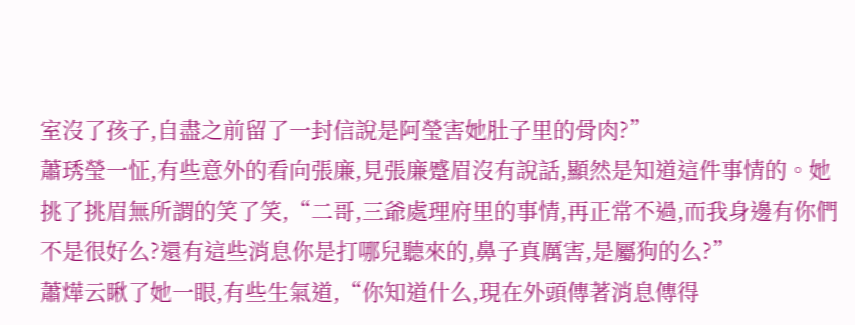室沒了孩子,自盡之前留了一封信說是阿瑩害她肚子里的骨肉?”
蕭琇瑩一怔,有些意外的看向張廉,見張廉蹙眉沒有說話,顯然是知道這件事情的。她挑了挑眉無所謂的笑了笑,“二哥,三爺處理府里的事情,再正常不過,而我身邊有你們不是很好么?還有這些消息你是打哪兒聽來的,鼻子真厲害,是屬狗的么?”
蕭燁云瞅了她一眼,有些生氣道,“你知道什么,現在外頭傳著消息傳得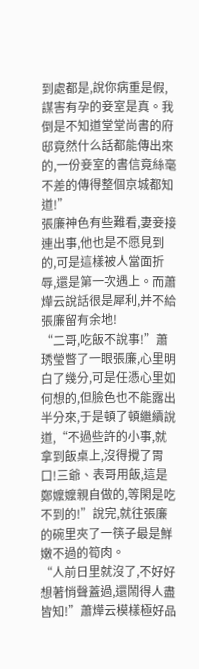到處都是,說你病重是假,謀害有孕的妾室是真。我倒是不知道堂堂尚書的府邸竟然什么話都能傳出來的,一份妾室的書信竟絲毫不差的傳得整個京城都知道!”
張廉神色有些難看,妻妾接連出事,他也是不愿見到的,可是這樣被人當面折辱,還是第一次遇上。而蕭燁云說話很是犀利,并不給張廉留有余地!
“二哥,吃飯不說事!”蕭琇瑩瞥了一眼張廉,心里明白了幾分,可是任憑心里如何想的,但臉色也不能露出半分來,于是頓了頓繼續說道,“不過些許的小事,就拿到飯桌上,沒得攪了胃口!三爺、表哥用飯,這是鄭嬤嬤親自做的,等閑是吃不到的!”說完,就往張廉的碗里夾了一筷子最是鮮嫩不過的筍肉。
“人前日里就沒了,不好好想著悄聲蓋過,還鬧得人盡皆知!”蕭燁云模樣極好品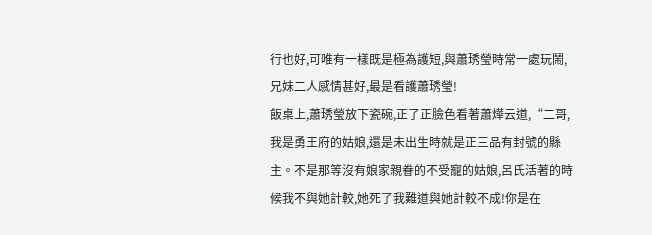行也好,可唯有一樣既是極為護短,與蕭琇瑩時常一處玩鬧,兄妹二人感情甚好,最是看護蕭琇瑩!
飯桌上,蕭琇瑩放下瓷碗,正了正臉色看著蕭燁云道,“二哥,我是勇王府的姑娘,還是未出生時就是正三品有封號的縣主。不是那等沒有娘家親眷的不受寵的姑娘,呂氏活著的時候我不與她計較,她死了我難道與她計較不成!你是在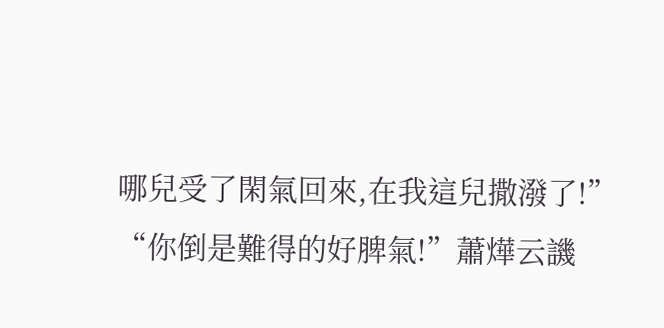哪兒受了閑氣回來,在我這兒撒潑了!”
“你倒是難得的好脾氣!”蕭燁云譏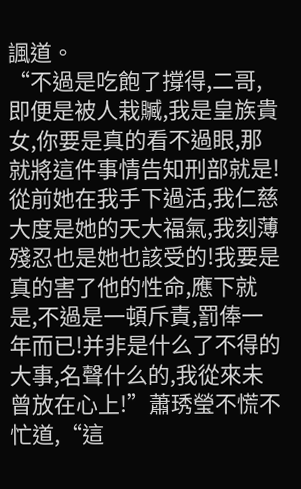諷道。
“不過是吃飽了撐得,二哥,即便是被人栽贓,我是皇族貴女,你要是真的看不過眼,那就將這件事情告知刑部就是!從前她在我手下過活,我仁慈大度是她的天大福氣,我刻薄殘忍也是她也該受的!我要是真的害了他的性命,應下就是,不過是一頓斥責,罰俸一年而已!并非是什么了不得的大事,名聲什么的,我從來未曾放在心上!”蕭琇瑩不慌不忙道,“這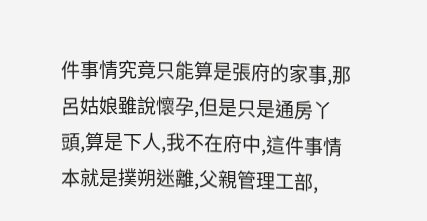件事情究竟只能算是張府的家事,那呂姑娘雖說懷孕,但是只是通房丫頭,算是下人,我不在府中,這件事情本就是撲朔迷離,父親管理工部,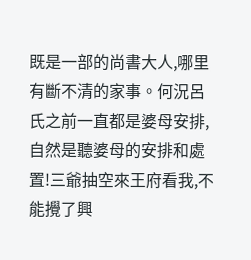既是一部的尚書大人,哪里有斷不清的家事。何況呂氏之前一直都是婆母安排,自然是聽婆母的安排和處置!三爺抽空來王府看我,不能攪了興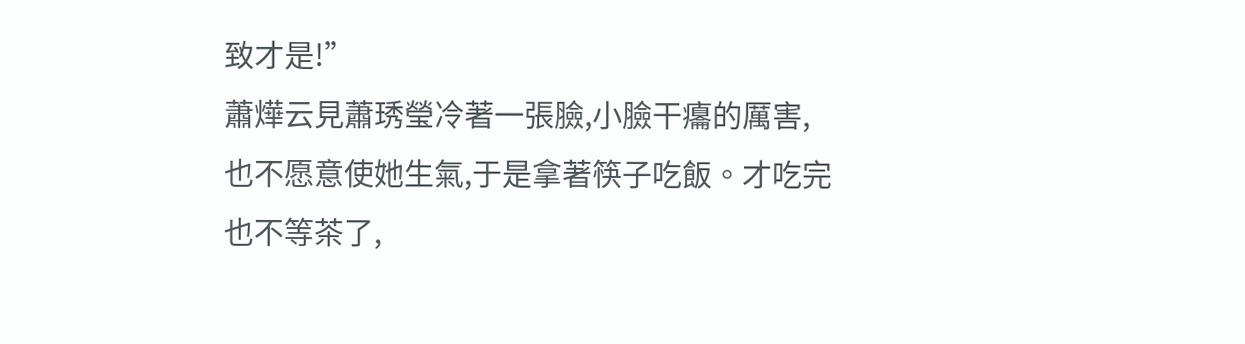致才是!”
蕭燁云見蕭琇瑩冷著一張臉,小臉干癟的厲害,也不愿意使她生氣,于是拿著筷子吃飯。才吃完也不等茶了,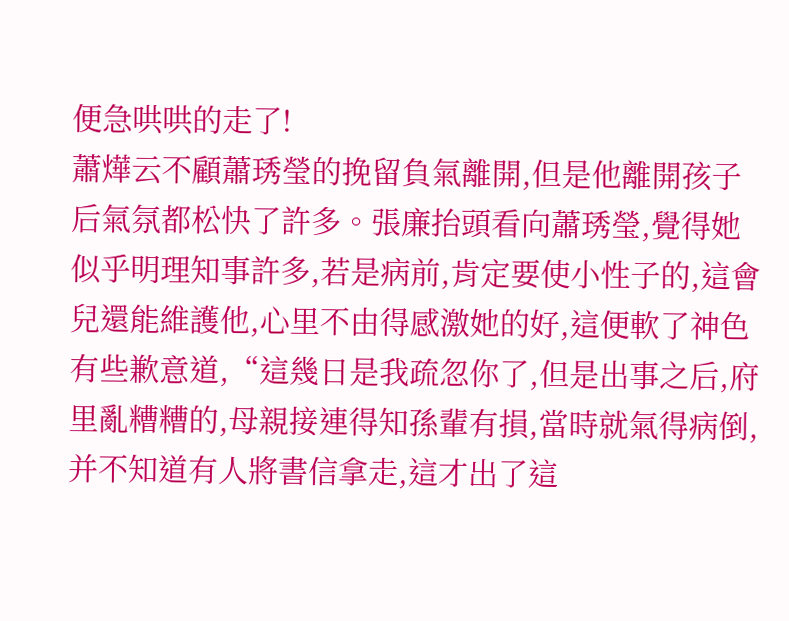便急哄哄的走了!
蕭燁云不顧蕭琇瑩的挽留負氣離開,但是他離開孩子后氣氛都松快了許多。張廉抬頭看向蕭琇瑩,覺得她似乎明理知事許多,若是病前,肯定要使小性子的,這會兒還能維護他,心里不由得感激她的好,這便軟了神色有些歉意道,“這幾日是我疏忽你了,但是出事之后,府里亂糟糟的,母親接連得知孫輩有損,當時就氣得病倒,并不知道有人將書信拿走,這才出了這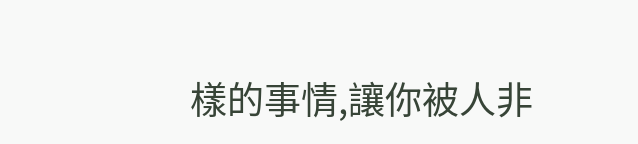樣的事情,讓你被人非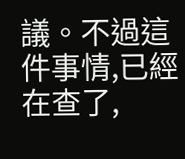議。不過這件事情,已經在查了,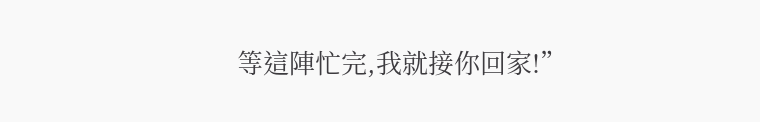等這陣忙完,我就接你回家!”